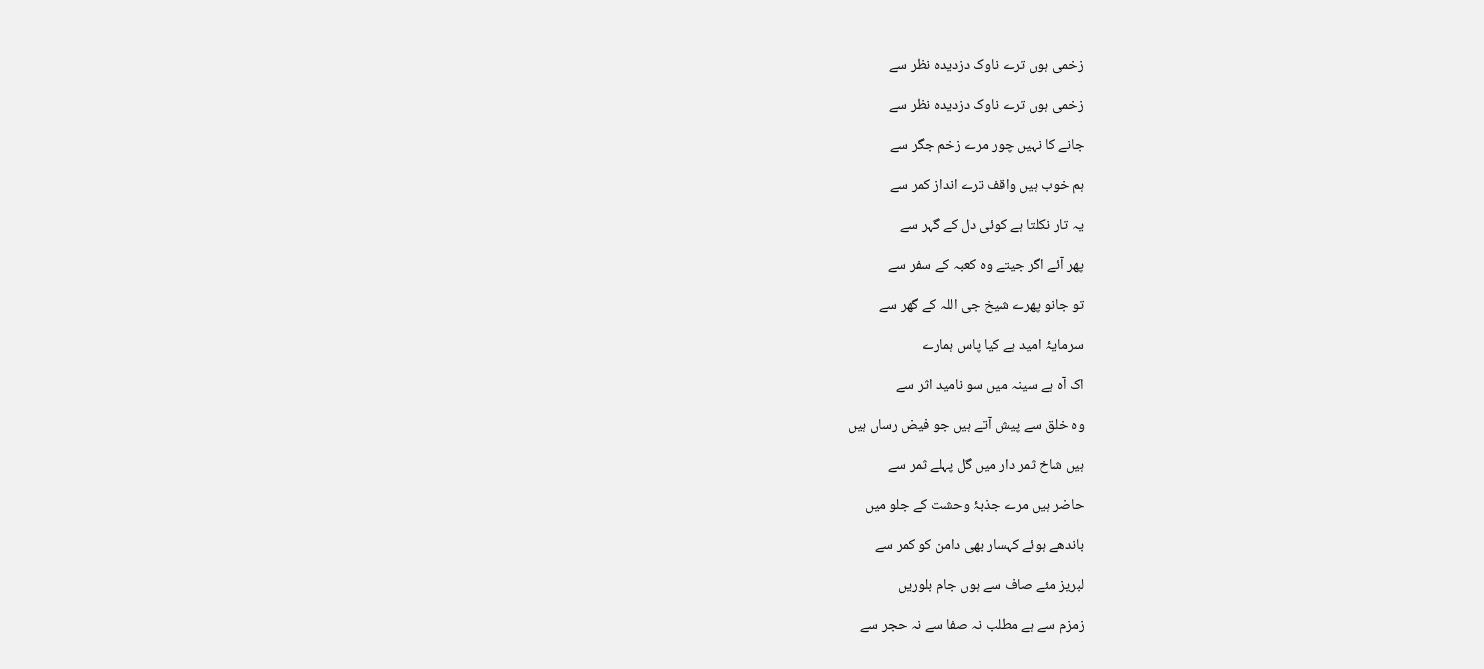زخمی ہوں ترے ناوک دزدیدہ نظر سے

زخمی ہوں ترے ناوک دزدیدہ نظر سے

جانے کا نہیں چور مرے زخم جگر سے

ہم خوب ہیں واقف ترے انداز کمر سے

یہ تار نکلتا ہے کوئی دل کے گہر سے

پھر آئے اگر جیتے وہ کعبہ کے سفر سے

تو جانو پھرے شیخ جی اللہ کے گھر سے

سرمایۂ امید ہے کیا پاس ہمارے

اک آہ ہے سینہ میں سو نامید اثر سے

وہ خلق سے پیش آتے ہیں جو فیض رساں ہیں

ہیں شاخ ثمر دار میں گل پہلے ثمر سے

حاضر ہیں مرے جذبۂ وحشت کے جلو میں

باندھے ہوئے کہسار بھی دامن کو کمر سے

لبریز مئے صاف سے ہوں جام بلوریں

زمزم سے ہے مطلب نہ صفا سے نہ حجر سے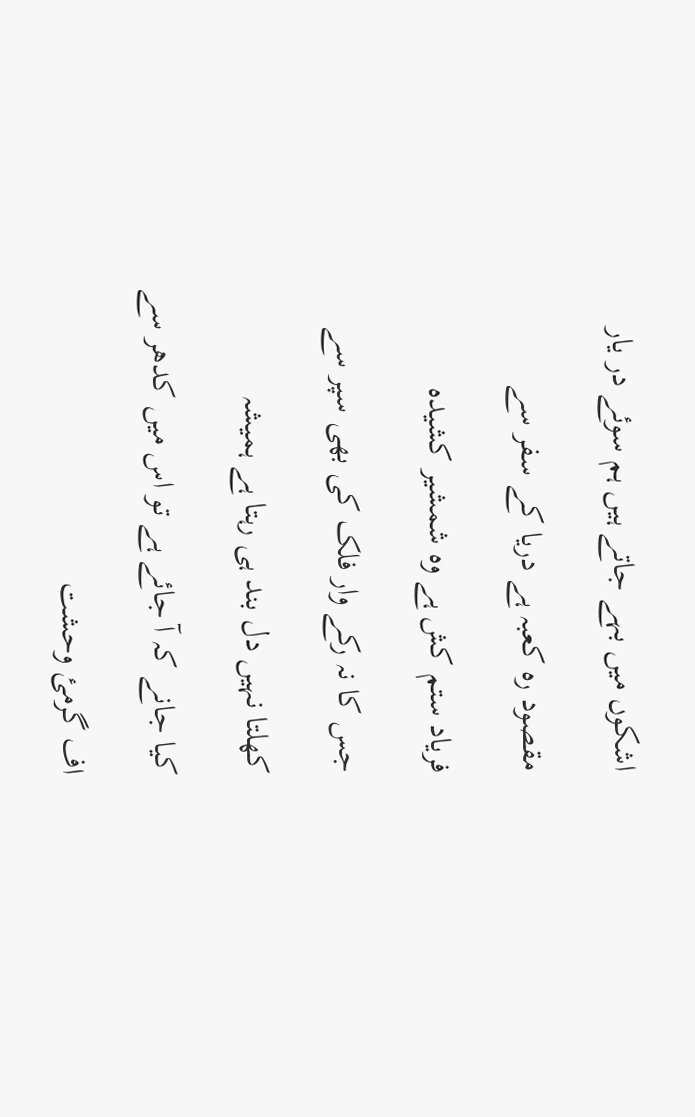اشکوں میں بہے جاتے ہیں ہم سوئے در یار

مقصود رہ کعبہ ہے دریا کے سفر سے

فریاد ستم کش ہے وہ شمشیر کشیدہ

جس کا نہ رکے وار فلک کی بھی سپر سے

کھلتا نہیں دل بند ہی رہتا ہے ہمیشہ

کیا جانے کہ آ جائے ہے تو اس میں کدھر سے

اف گرمیٔ وحشت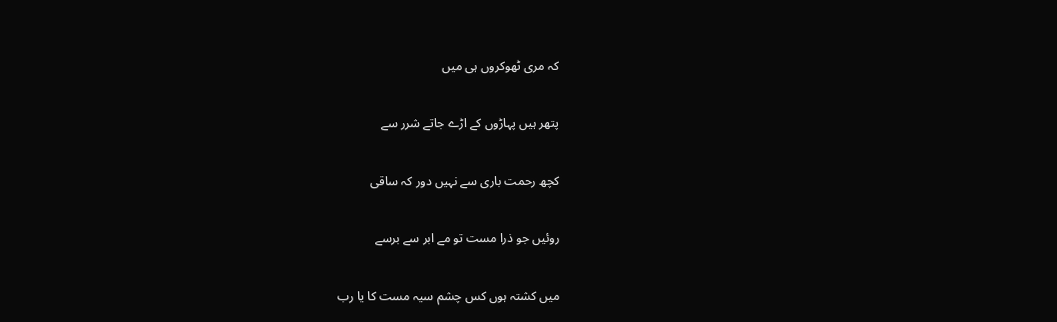کہ مری ٹھوکروں ہی میں

پتھر ہیں پہاڑوں کے اڑے جاتے شرر سے

کچھ رحمت باری سے نہیں دور کہ ساقی

روئیں جو ذرا مست تو مے ابر سے برسے

میں کشتہ ہوں کس چشم سیہ مست کا یا رب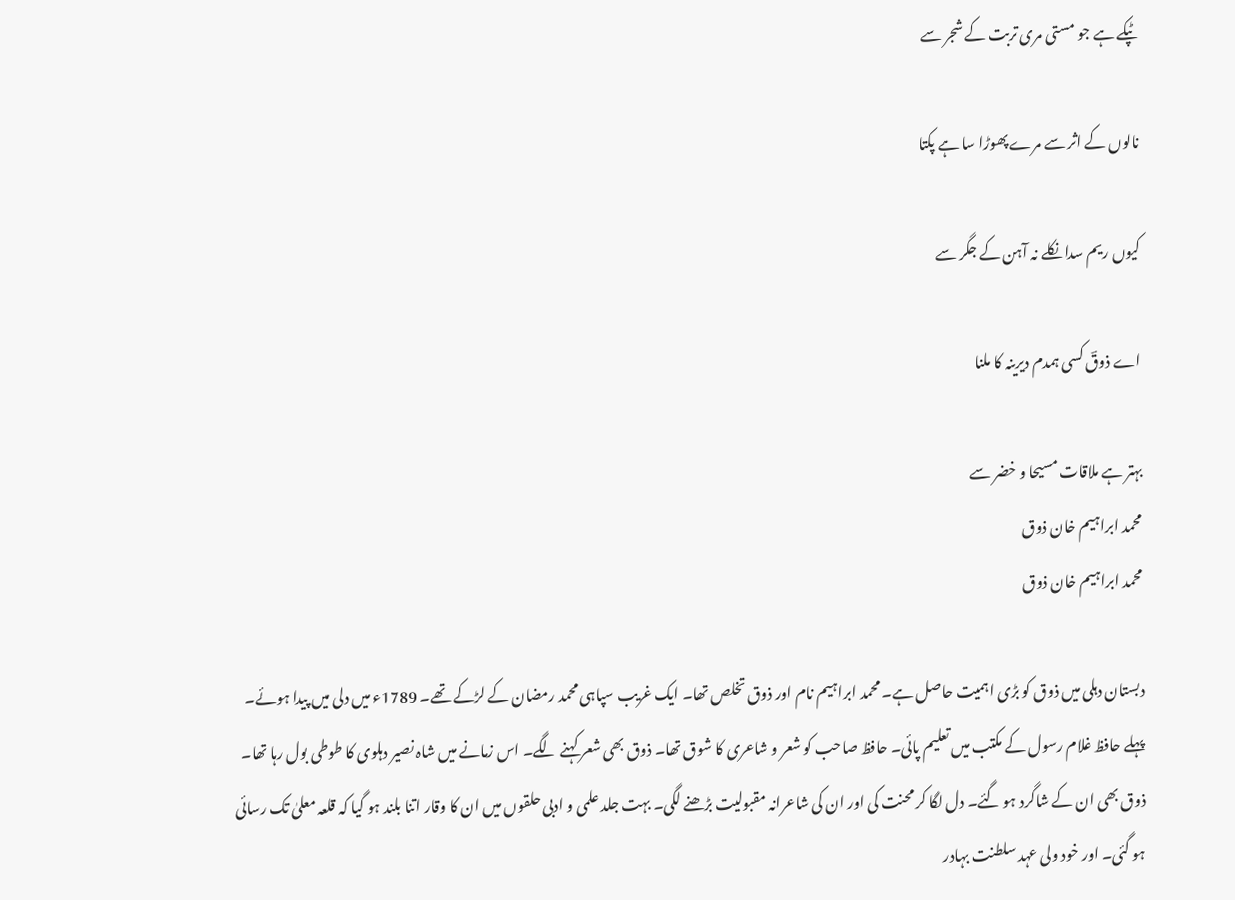ٹپکے ہے جو مستی مری تربت کے شجر سے

نالوں کے اثر سے مرے پھوڑا سا ہے پکتا

کیوں ریم سدا نکلے نہ آہن کے جگر سے

اے ذوقؔ کسی ہمدم دیرینہ کا ملنا

بہتر ہے ملاقات مسیحا و خضر سے
محمد ابراہیم خان ذوق
محمد ابراہیم خان ذوق

دبستان دہلی میں ذوق کو بڑی اہمیت حاصل ہے۔ محمد ابراہیم نام اور ذوق تخلص تھا۔ ایک غریب سپاہی محمد رمضان کے لڑکے تھے۔ 1789ء میں دلی میں پیدا ہوئے۔ پہلے حافظ غلام رسول کے مکتب میں تعلیم پائی۔ حافظ صاحب کو شعر و شاعری کا شوق تھا۔ ذوق بھی شعر کہنے لگے۔ اس زمانے میں شاہ نصیر دہلوی کا طوطی بول رہا تھا۔ ذوق بھی ان کے شاگرد ہو گئے۔ دل لگا کر محنت کی اور ان کی شاعرانہ مقبولیت بڑھنے لگی۔ بہت جلد علمی و ادبی حلقوں میں ان کا وقار اتنا بلند ہو گیا کہ قلعہ معلیٰ تک رسائی ہو گئی۔ اور خود ولی عہد سلطنت بہادر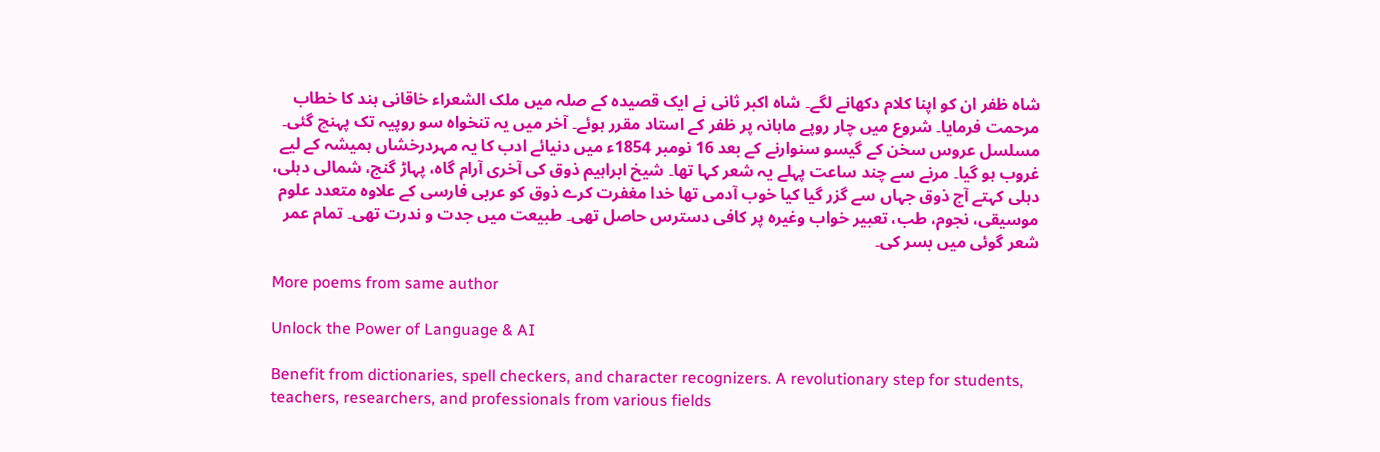شاہ ظفر ان کو اپنا کلام دکھانے لگے۔ شاہ اکبر ثانی نے ایک قصیدہ کے صلہ میں ملک الشعراء خاقانی ہند کا خطاب مرحمت فرمایا۔ شروع میں چار روپے ماہانہ پر ظفر کے استاد مقرر ہوئے۔ آخر میں یہ تنخواہ سو روپیہ تک پہنچ گئی۔ مسلسل عروس سخن کے گیسو سنوارنے کے بعد 16 نومبر 1854ء میں دنیائے ادب کا یہ مہردرخشاں ہمیشہ کے لیے غروب ہو گیا۔ مرنے سے چند ساعت پہلے یہ شعر کہا تھا۔ شیخ ابراہیم ذوق کی آخری آرام گاہ، پہاڑ گنج، شمالی دہلی، دہلی کہتے آج ذوق جہاں سے گزر گیا کیا خوب آدمی تھا خدا مغفرت کرے ذوق کو عربی فارسی کے علاوہ متعدد علوم موسیقی، نجوم، طب، تعبیر خواب وغیرہ پر کافی دسترس حاصل تھی۔ طبیعت میں جدت و ندرت تھی۔ تمام عمر شعر گوئی میں بسر کی۔

More poems from same author

Unlock the Power of Language & AI

Benefit from dictionaries, spell checkers, and character recognizers. A revolutionary step for students, teachers, researchers, and professionals from various fields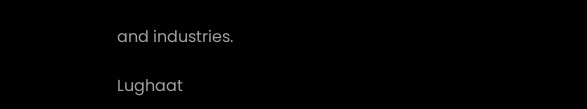and industries.

Lughaat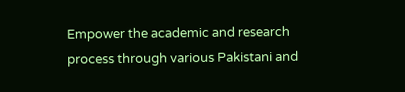Empower the academic and research process through various Pakistani and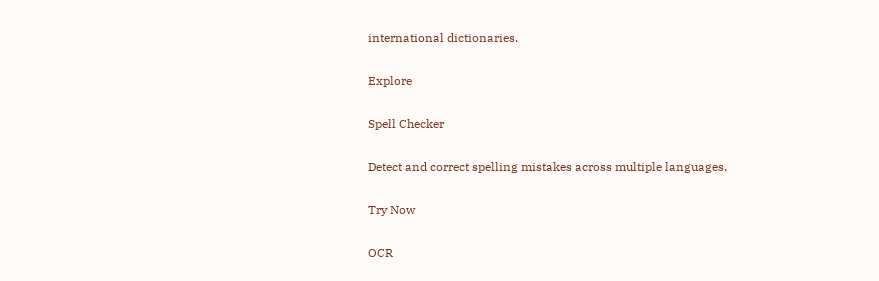international dictionaries.

Explore

Spell Checker

Detect and correct spelling mistakes across multiple languages.

Try Now

OCR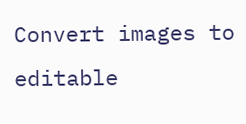Convert images to editable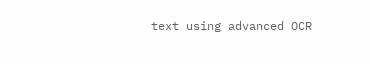text using advanced OCR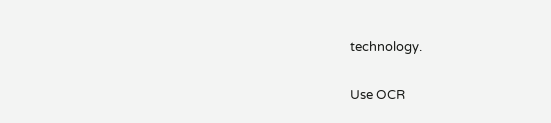technology.

Use OCR